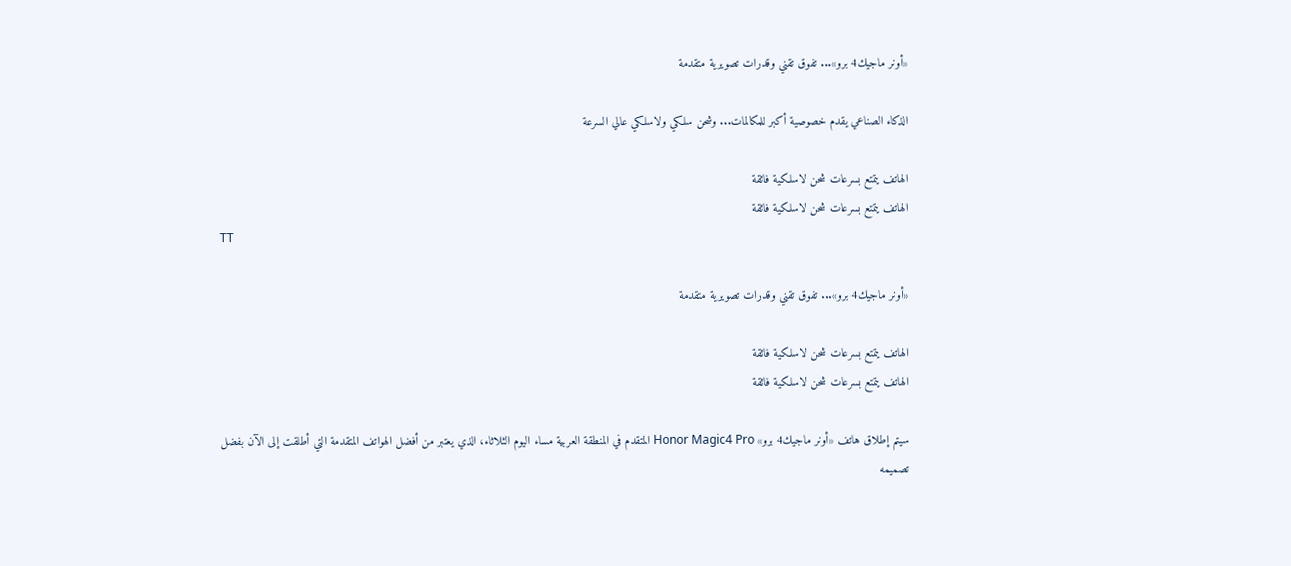«أونر ماجيك4 برو»... تفوق تقني وقدرات تصويرية متقدمة

الذكاء الصناعي يقدم خصوصية أكبر للمكالمات... وشحن سلكي ولاسلكي عالي السرعة

الهاتف يتمتع بسرعات شحن لاسلكية فائقة
الهاتف يتمتع بسرعات شحن لاسلكية فائقة
TT

«أونر ماجيك4 برو»... تفوق تقني وقدرات تصويرية متقدمة

الهاتف يتمتع بسرعات شحن لاسلكية فائقة
الهاتف يتمتع بسرعات شحن لاسلكية فائقة

سيتم إطلاق هاتف «أونر ماجيك4 برو» Honor Magic4 Pro المتقدم في المنطقة العربية مساء اليوم الثلاثاء، الذي يعتبر من أفضل الهواتف المتقدمة التي أطلقت إلى الآن بفضل تصميمه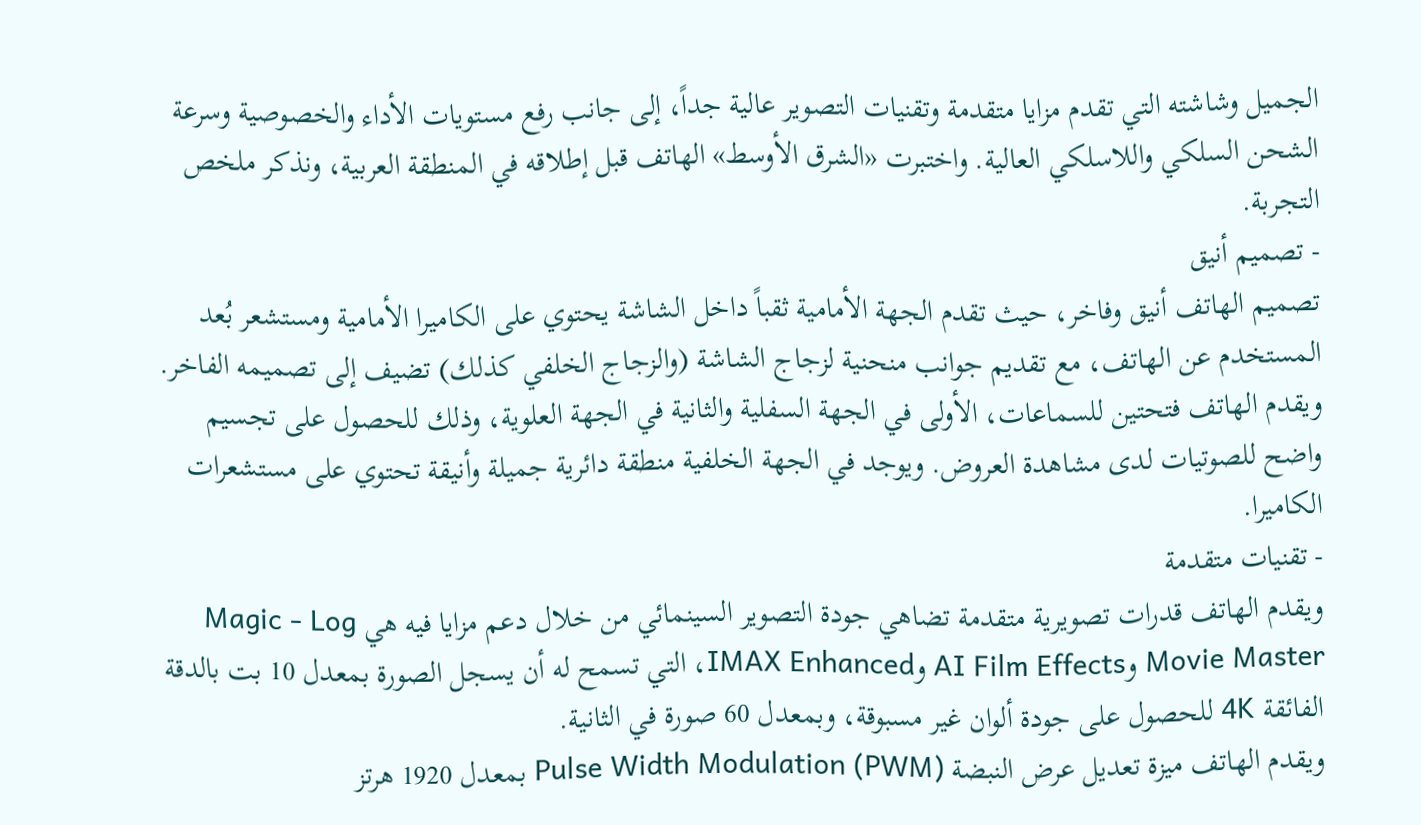الجميل وشاشته التي تقدم مزايا متقدمة وتقنيات التصوير عالية جداً، إلى جانب رفع مستويات الأداء والخصوصية وسرعة الشحن السلكي واللاسلكي العالية. واختبرت «الشرق الأوسط» الهاتف قبل إطلاقه في المنطقة العربية، ونذكر ملخص التجربة.
- تصميم أنيق
تصميم الهاتف أنيق وفاخر، حيث تقدم الجهة الأمامية ثقباً داخل الشاشة يحتوي على الكاميرا الأمامية ومستشعر بُعد المستخدم عن الهاتف، مع تقديم جوانب منحنية لزجاج الشاشة (والزجاج الخلفي كذلك) تضيف إلى تصميمه الفاخر. ويقدم الهاتف فتحتين للسماعات، الأولى في الجهة السفلية والثانية في الجهة العلوية، وذلك للحصول على تجسيم واضح للصوتيات لدى مشاهدة العروض. ويوجد في الجهة الخلفية منطقة دائرية جميلة وأنيقة تحتوي على مستشعرات الكاميرا.
- تقنيات متقدمة
ويقدم الهاتف قدرات تصويرية متقدمة تضاهي جودة التصوير السينمائي من خلال دعم مزايا فيه هي Magic - Log Movie Master وAI Film Effects وIMAX Enhanced، التي تسمح له أن يسجل الصورة بمعدل 10 بت بالدقة الفائقة 4K للحصول على جودة ألوان غير مسبوقة، وبمعدل 60 صورة في الثانية.
ويقدم الهاتف ميزة تعديل عرض النبضة Pulse Width Modulation (PWM) بمعدل 1920 هرتز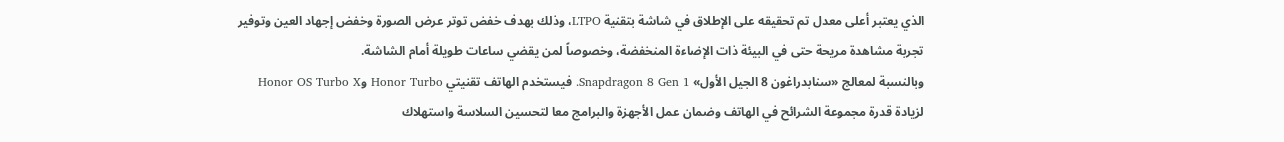الذي يعتبر أعلى معدل تم تحقيقه على الإطلاق في شاشة بتقنية LTPO، وذلك بهدف خفض توتر عرض الصورة وخفض إجهاد العين وتوفير تجربة مشاهدة مريحة حتى في البيئة ذات الإضاءة المنخفضة، وخصوصاً لمن يقضي ساعات طويلة أمام الشاشة.
وبالنسبة لمعالج «سنابدراغون 8 الجيل الأول» Snapdragon 8 Gen 1. فيستخدم الهاتف تقنيتي Honor Turbo وHonor OS Turbo X لزيادة قدرة مجموعة الشرائح في الهاتف وضمان عمل الأجهزة والبرامج معا لتحسين السلاسة واستهلاك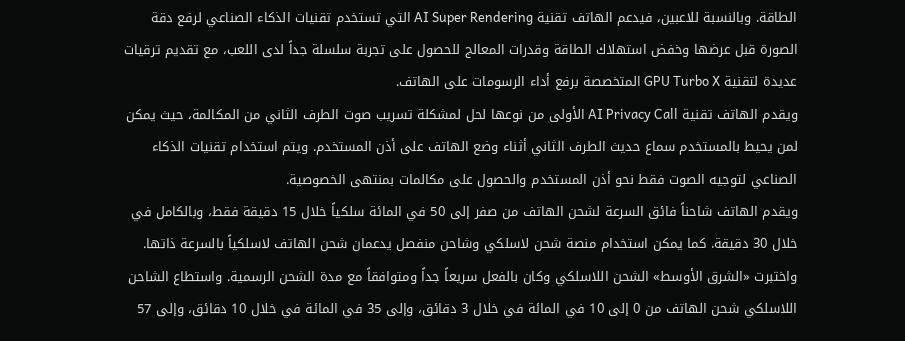الطاقة. وبالنسبة للاعبين، فيدعم الهاتف تقنية AI Super Rendering التي تستخدم تقنيات الذكاء الصناعي لرفع دقة الصورة قبل عرضها وخفض استهلاك الطاقة وقدرات المعالج للحصول على تجربة سلسلة جداً لدى اللعب، مع تقديم ترقيات عديدة لتقنية GPU Turbo X المتخصصة برفع أداء الرسومات على الهاتف.
ويقدم الهاتف تقنية AI Privacy Call الأولى من نوعها لحل لمشكلة تسريب صوت الطرف الثاني من المكالمة، حيث يمكن لمن يحيط بالمستخدم سماع حديث الطرف الثاني أثناء وضع الهاتف على أذن المستخدم. ويتم استخدام تقنيات الذكاء الصناعي لتوجيه الصوت فقط نحو أذن المستخدم والحصول على مكالمات بمنتهى الخصوصية.
ويقدم الهاتف شاحناً فائق السرعة لشحن الهاتف من صفر إلى 50 في المائة سلكياً خلال 15 دقيقة فقط، وبالكامل في خلال 30 دقيقة. كما يمكن استخدام منصة شحن لاسلكي وشاحن منفصل يدعمان شحن الهاتف لاسلكياً بالسرعة ذاتها. واختبرت «الشرق الأوسط» الشحن اللاسلكي وكان بالفعل سريعاً جداً ومتوافقاً مع مدة الشحن الرسمية. واستطاع الشاحن اللاسلكي شحن الهاتف من 0 إلى 10 في المائة في خلال 3 دقائق، وإلى 35 في المائة في خلال 10 دقائق، وإلى 57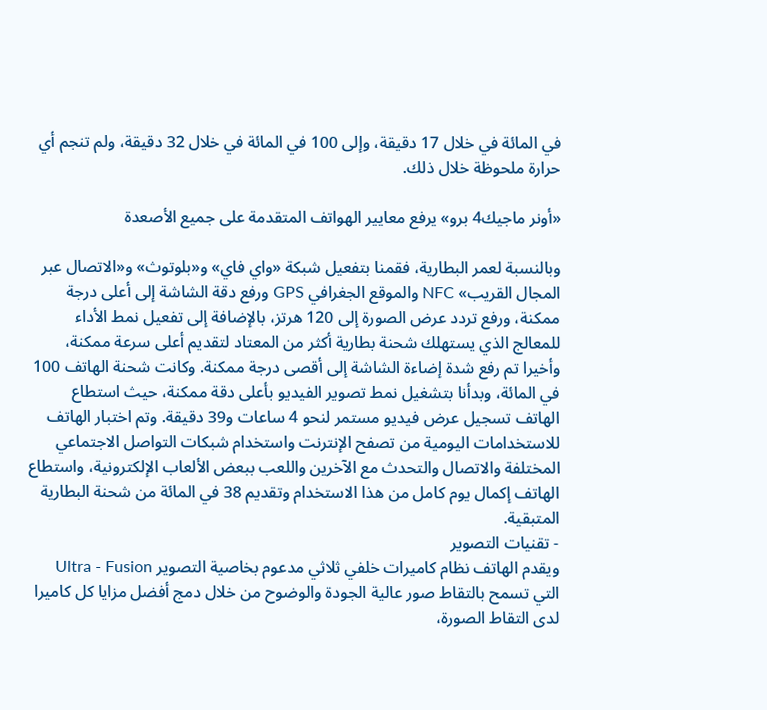في المائة في خلال 17 دقيقة، وإلى 100 في المائة في خلال 32 دقيقة، ولم تنجم أي حرارة ملحوظة خلال ذلك.

«أونر ماجيك4 برو» يرفع معايير الهواتف المتقدمة على جميع الأصعدة

وبالنسبة لعمر البطارية، فقمنا بتفعيل شبكة «واي فاي» و«بلوتوث» و«الاتصال عبر المجال القريب» NFC والموقع الجغرافي GPS ورفع دقة الشاشة إلى أعلى درجة ممكنة، ورفع تردد عرض الصورة إلى 120 هرتز، بالإضافة إلى تفعيل نمط الأداء للمعالج الذي يستهلك شحنة بطارية أكثر من المعتاد لتقديم أعلى سرعة ممكنة، وأخيرا تم رفع شدة إضاءة الشاشة إلى أقصى درجة ممكنة. وكانت شحنة الهاتف 100 في المائة، وبدأنا بتشغيل نمط تصوير الفيديو بأعلى دقة ممكنة، حيث استطاع الهاتف تسجيل عرض فيديو مستمر لنحو 4 ساعات و39 دقيقة. وتم اختبار الهاتف للاستخدامات اليومية من تصفح الإنترنت واستخدام شبكات التواصل الاجتماعي المختلفة والاتصال والتحدث مع الآخرين واللعب ببعض الألعاب الإلكترونية، واستطاع الهاتف إكمال يوم كامل من هذا الاستخدام وتقديم 38 في المائة من شحنة البطارية المتبقية.
- تقنيات التصوير
ويقدم الهاتف نظام كاميرات خلفي ثلاثي مدعوم بخاصية التصوير Ultra - Fusion التي تسمح بالتقاط صور عالية الجودة والوضوح من خلال دمج أفضل مزايا كل كاميرا لدى التقاط الصورة،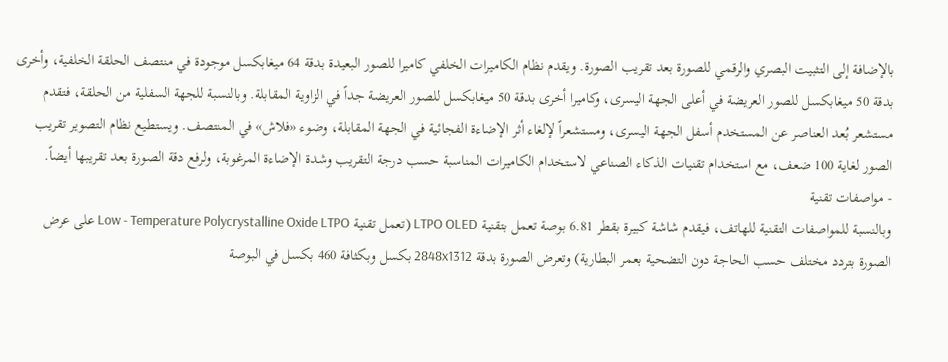بالإضافة إلى التثبيت البصري والرقمي للصورة بعد تقريب الصورة. ويقدم نظام الكاميرات الخلفي كاميرا للصور البعيدة بدقة 64 ميغابكسل موجودة في منتصف الحلقة الخلفية، وأخرى بدقة 50 ميغابكسل للصور العريضة في أعلى الجهة اليسرى، وكاميرا أخرى بدقة 50 ميغابكسل للصور العريضة جداً في الزاوية المقابلة. وبالنسبة للجهة السفلية من الحلقة، فتقدم مستشعر بُعد العناصر عن المستخدم أسفل الجهة اليسرى، ومستشعراً لإلغاء أثر الإضاءة الفجائية في الجهة المقابلة، وضوء «فلاش» في المنتصف. ويستطيع نظام التصوير تقريب الصور لغاية 100 ضعف، مع استخدام تقنيات الذكاء الصناعي لاستخدام الكاميرات المناسبة حسب درجة التقريب وشدة الإضاءة المرغوبة، ولرفع دقة الصورة بعد تقريبها أيضاً.
- مواصفات تقنية
وبالنسبة للمواصفات التقنية للهاتف، فيقدم شاشة كبيرة بقطر 6.81 بوصة تعمل بتقنية LTPO OLED (تعمل تقنية Low - Temperature Polycrystalline Oxide LTPO على عرض الصورة بتردد مختلف حسب الحاجة دون التضحية بعمر البطارية) وتعرض الصورة بدقة 2848x1312 بكسل وبكثافة 460 بكسل في البوصة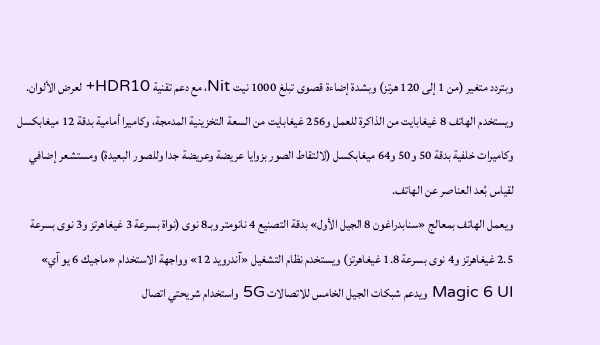وبتردد متغير (من 1 إلى 120 هرتز) وبشدة إضاءة قصوى تبلغ 1000 نيت Nit، مع دعم تقنية HDR10+ لعرض الألوان. ويستخدم الهاتف 8 غيغابايت من الذاكرة للعمل و256 غيغابايت من السعة التخزينية المدمجة، وكاميرا أمامية بدقة 12 ميغابكسل وكاميرات خلفية بدقة 50 و50 و64 ميغابكسل (لالتقاط الصور بزوايا عريضة وعريضة جدا وللصور البعيدة) ومستشعر إضافي لقياس بُعد العناصر عن الهاتف.
ويعمل الهاتف بمعالج «سنابدراغون 8 الجيل الأول» بدقة التصنيع 4 نانومتر وبـ8 نوى (نواة بسرعة 3 غيغاهرتز و3 نوى بسرعة 2.5 غيغاهرتز و4 نوى بسرعة 1.8 غيغاهرتز) ويستخدم نظام التشغيل «آندرويد 12» وواجهة الاستخدام «ماجيك 6 يو آي» Magic 6 UI ويدعم شبكات الجيل الخامس للاتصالات 5G واستخدام شريحتي اتصال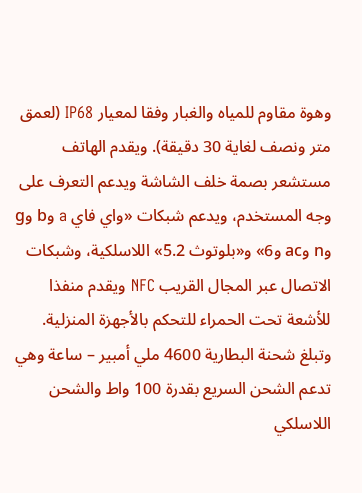وهوة مقاوم للمياه والغبار وفقا لمعيار IP68 (لعمق متر ونصف لغاية 30 دقيقة). ويقدم الهاتف مستشعر بصمة خلف الشاشة ويدعم التعرف على وجه المستخدم، ويدعم شبكات «واي فاي a وb وg وn وac و6» و«بلوتوث 5.2» اللاسلكية، وشبكات الاتصال عبر المجال القريب NFC ويقدم منفذا للأشعة تحت الحمراء للتحكم بالأجهزة المنزلية. وتبلغ شحنة البطارية 4600 ملي أمبير – ساعة وهي تدعم الشحن السريع بقدرة 100 واط والشحن اللاسلكي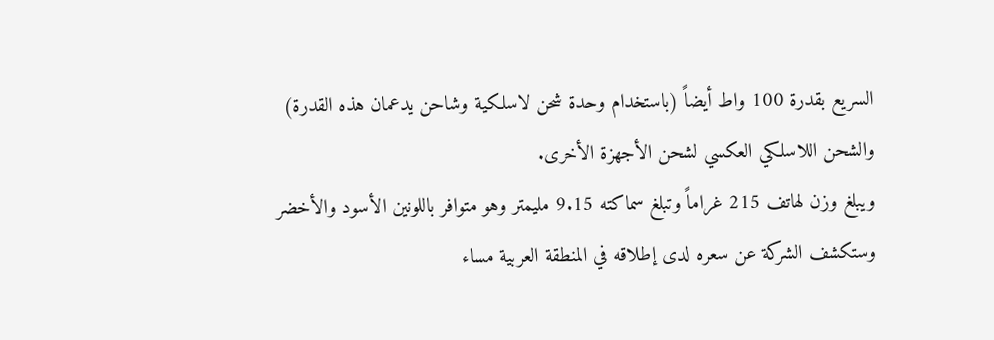السريع بقدرة 100 واط أيضاً (باستخدام وحدة شحن لاسلكية وشاحن يدعمان هذه القدرة) والشحن اللاسلكي العكسي لشحن الأجهزة الأخرى.
ويبلغ وزن لهاتف 215 غراماً وتبلغ سماكته 9.15 مليمتر وهو متوافر باللونين الأسود والأخضر وستكشف الشركة عن سعره لدى إطلاقه في المنطقة العربية مساء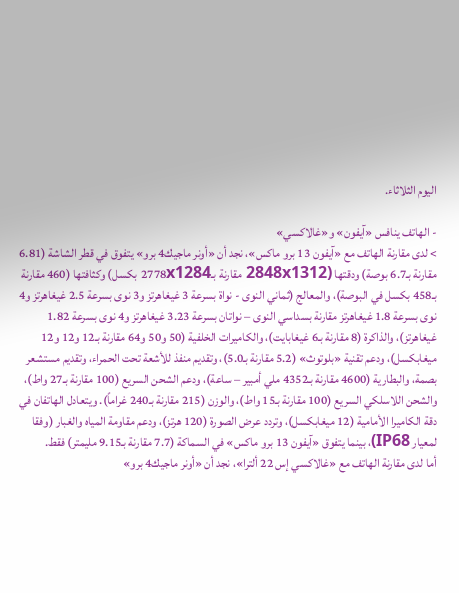اليوم الثلاثاء.

- الهاتف ينافس «آيفون» و«غالاكسي»
> لدى مقارنة الهاتف مع «آيفون 13 برو ماكس»، نجد أن «أونر ماجيك4 برو» يتفوق في قطر الشاشة (6.81 مقارنة بـ6.7 بوصة) ودقتها (2848x1312 مقارنة بـ2778x1284 بكسل) وكثافتها (460 مقارنة بـ458 بكسل في البوصة)، والمعالج (ثماني النوى - نواة بسرعة 3 غيغاهرتز و3 نوى بسرعة 2.5 غيغاهرتز و4 نوى بسرعة 1.8 غيغاهرتز مقارنة بسداسي النوى – نواتان بسرعة 3.23 غيغاهرتز و4 نوى بسرعة 1.82 غيغاهرتز)، والذاكرة (8 مقارنة بـ6 غيغابايت)، والكاميرات الخلفية (50 و50 و64 مقارنة بـ12 و12 و12 ميغابكسل)، ودعم تقنية «بلوتوث» (5.2 مقارنة بـ5.0)، وتقديم منفذ للأشعة تحت الحمراء، وتقديم مستشعر بصمة، والبطارية (4600 مقارنة بـ4352 ملي أمبير – ساعة)، ودعم الشحن السريع (100 مقارنة بـ27 واط)، والشحن اللاسلكي السريع (100 مقارنة بـ15 واط)، والوزن (215 مقارنة بـ240 غراماً). ويتعادل الهاتفان في دقة الكاميرا الأمامية (12 ميغابكسل)، وتردد عرض الصورة (120 هرتز)، ودعم مقاومة المياه والغبار (وفقا لمعيار IP68)، بينما يتفوق «آيفون 13 برو ماكس» في السماكة (7.7 مقارنة بـ9.15 مليمتر) فقط.
أما لدى مقارنة الهاتف مع «غالاكسي إس 22 ألترا»، نجد أن «أونر ماجيك4 برو»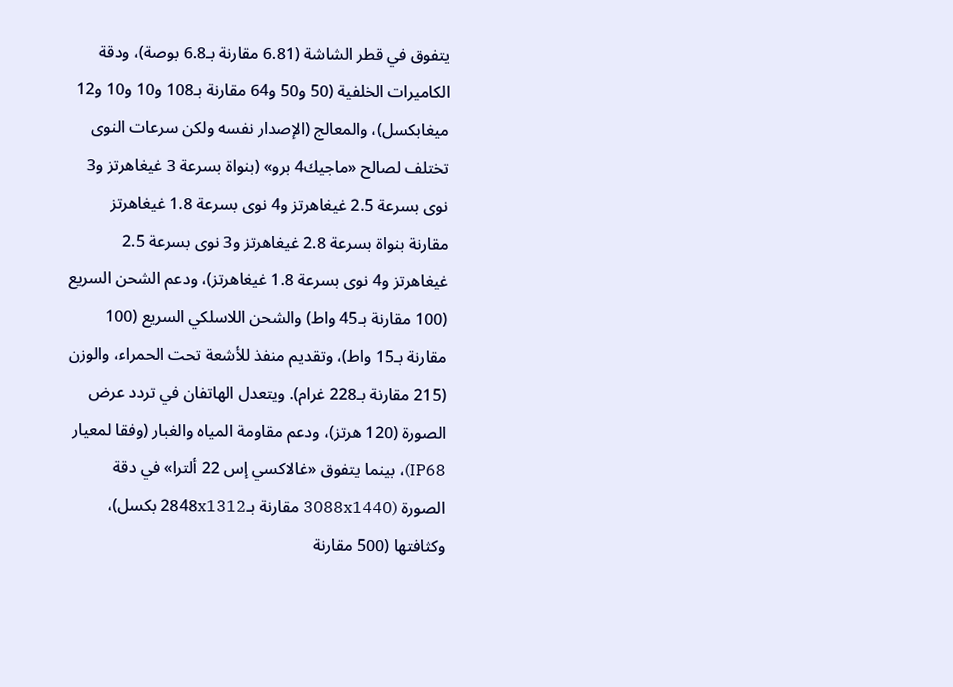يتفوق في قطر الشاشة (6.81 مقارنة بـ6.8 بوصة)، ودقة الكاميرات الخلفية (50 و50 و64 مقارنة بـ108 و10 و10 و12 ميغابكسل)، والمعالج (الإصدار نفسه ولكن سرعات النوى تختلف لصالح «ماجيك4 برو» (بنواة بسرعة 3 غيغاهرتز و3 نوى بسرعة 2.5 غيغاهرتز و4 نوى بسرعة 1.8 غيغاهرتز مقارنة بنواة بسرعة 2.8 غيغاهرتز و3 نوى بسرعة 2.5 غيغاهرتز و4 نوى بسرعة 1.8 غيغاهرتز)، ودعم الشحن السريع (100 مقارنة بـ45 واط) والشحن اللاسلكي السريع (100 مقارنة بـ15 واط)، وتقديم منفذ للأشعة تحت الحمراء، والوزن (215 مقارنة بـ228 غرام). ويتعدل الهاتفان في تردد عرض الصورة (120 هرتز)، ودعم مقاومة المياه والغبار (وفقا لمعيار IP68)، بينما يتفوق «غالاكسي إس 22 ألترا» في دقة الصورة (3088x1440 مقارنة بـ2848x1312 بكسل)، وكثافتها (500 مقارنة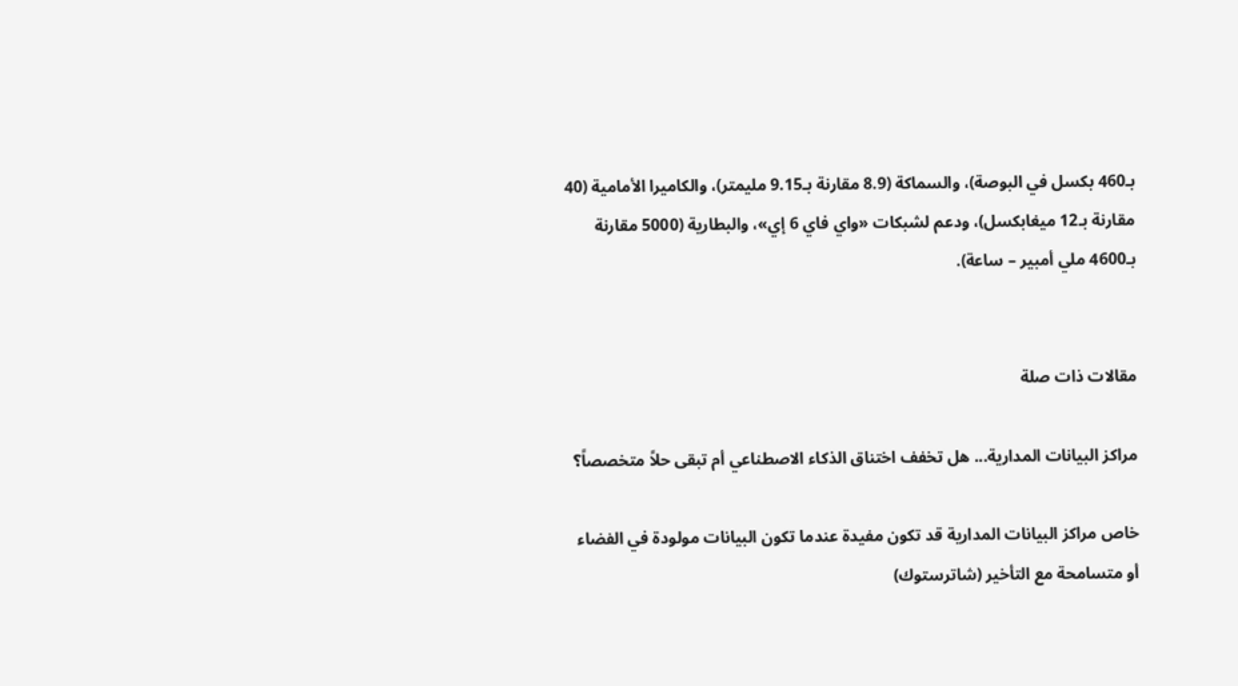بـ460 بكسل في البوصة)، والسماكة (8.9 مقارنة بـ9.15 مليمتر)، والكاميرا الأمامية (40 مقارنة بـ12 ميغابكسل)، ودعم لشبكات «واي فاي 6 إي»، والبطارية (5000 مقارنة بـ4600 ملي أمبير – ساعة).


مقالات ذات صلة

مراكز البيانات المدارية... هل تخفف اختناق الذكاء الاصطناعي أم تبقى حلاً متخصصاً؟

خاص مراكز البيانات المدارية قد تكون مفيدة عندما تكون البيانات مولودة في الفضاء أو متسامحة مع التأخير (شاترستوك)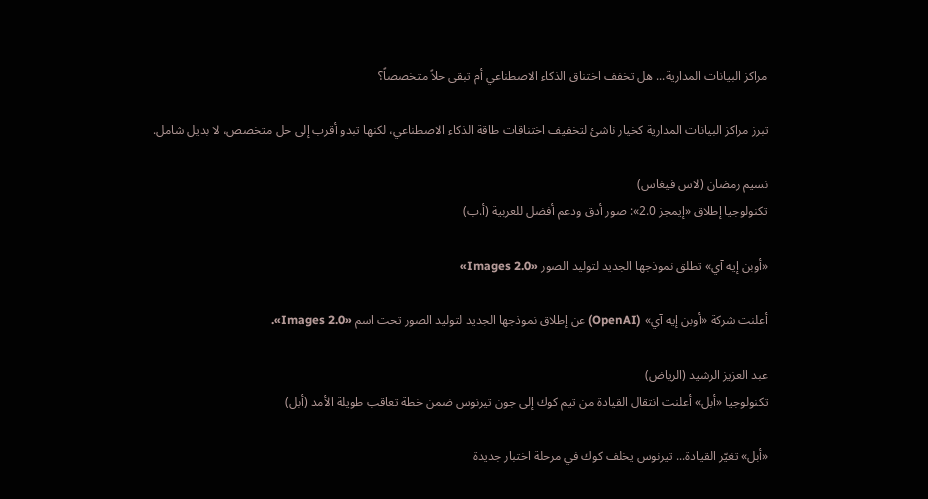مراكز البيانات المدارية... هل تخفف اختناق الذكاء الاصطناعي أم تبقى حلاً متخصصاً؟

تبرز مراكز البيانات المدارية كخيار ناشئ لتخفيف اختناقات طاقة الذكاء الاصطناعي، لكنها تبدو أقرب إلى حل متخصص، لا بديل شامل.

نسيم رمضان (لاس فيغاس)
تكنولوجيا إطلاق «إيمجز 2.0»: صور أدق ودعم أفضل للعربية (أ.ب)

«أوبن إيه آي» تطلق نموذجها الجديد لتوليد الصور «Images 2.0»

أعلنت شركة «أوبن إيه آي» (OpenAI) عن إطلاق نموذجها الجديد لتوليد الصور تحت اسم «Images 2.0».

عبد العزيز الرشيد (الرياض)
تكنولوجيا «أبل» أعلنت انتقال القيادة من تيم كوك إلى جون تيرنوس ضمن خطة تعاقب طويلة الأمد (أبل)

«أبل» تغيّر القيادة... تيرنوس يخلف كوك في مرحلة اختبار جديدة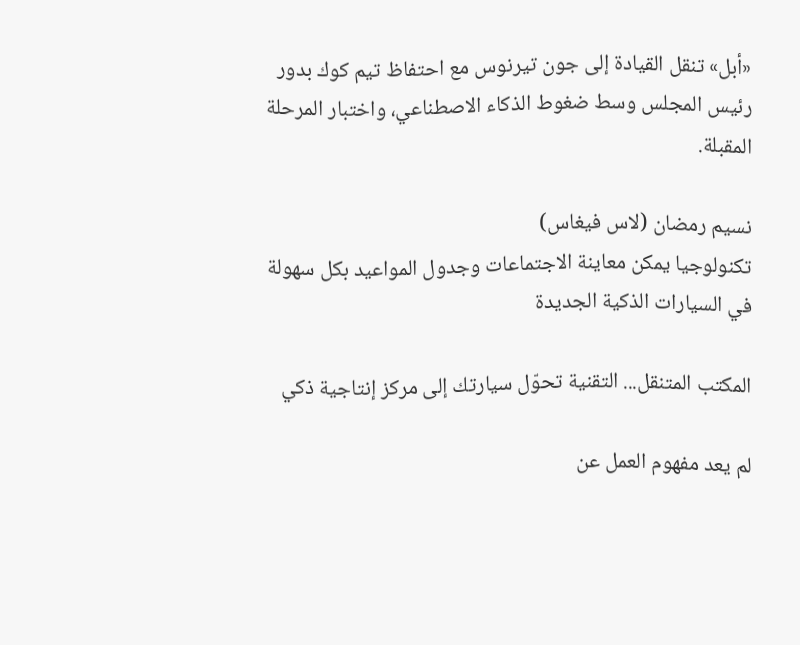«أبل» تنقل القيادة إلى جون تيرنوس مع احتفاظ تيم كوك بدور رئيس المجلس وسط ضغوط الذكاء الاصطناعي، واختبار المرحلة المقبلة.

نسيم رمضان (لاس فيغاس)
تكنولوجيا يمكن معاينة الاجتماعات وجدول المواعيد بكل سهولة في السيارات الذكية الجديدة

المكتب المتنقل... التقنية تحوّل سيارتك إلى مركز إنتاجية ذكي

لم يعد مفهوم العمل عن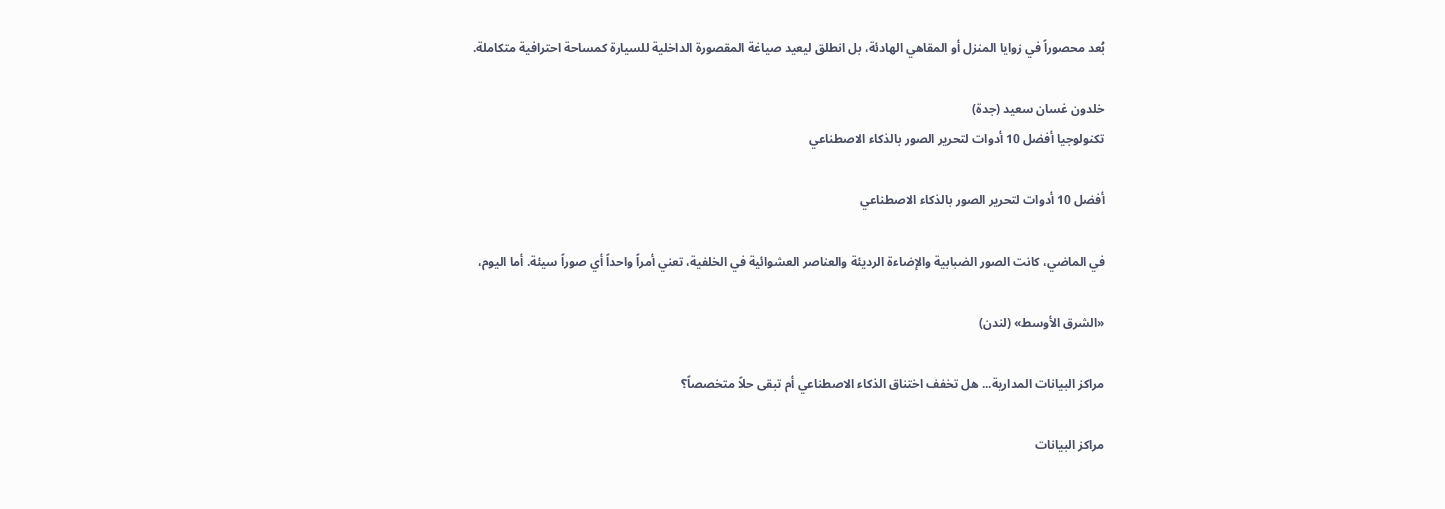بُعد محصوراً في زوايا المنزل أو المقاهي الهادئة، بل انطلق ليعيد صياغة المقصورة الداخلية للسيارة كمساحة احترافية متكاملة.

خلدون غسان سعيد (جدة)
تكنولوجيا أفضل 10 أدوات لتحرير الصور بالذكاء الاصطناعي

أفضل 10 أدوات لتحرير الصور بالذكاء الاصطناعي

في الماضي، كانت الصور الضبابية والإضاءة الرديئة والعناصر العشوائية في الخلفية، تعني أمراً واحداً أي صوراً سيئة. أما اليوم،

«الشرق الأوسط» (لندن)

مراكز البيانات المدارية... هل تخفف اختناق الذكاء الاصطناعي أم تبقى حلاً متخصصاً؟

مراكز البيانات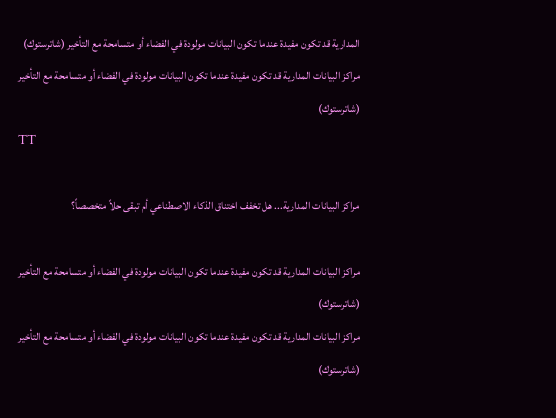المدارية قد تكون مفيدة عندما تكون البيانات مولودة في الفضاء أو متسامحة مع التأخير (شاترستوك)
مراكز البيانات المدارية قد تكون مفيدة عندما تكون البيانات مولودة في الفضاء أو متسامحة مع التأخير (شاترستوك)
TT

مراكز البيانات المدارية... هل تخفف اختناق الذكاء الاصطناعي أم تبقى حلاً متخصصاً؟

مراكز البيانات المدارية قد تكون مفيدة عندما تكون البيانات مولودة في الفضاء أو متسامحة مع التأخير (شاترستوك)
مراكز البيانات المدارية قد تكون مفيدة عندما تكون البيانات مولودة في الفضاء أو متسامحة مع التأخير (شاترستوك)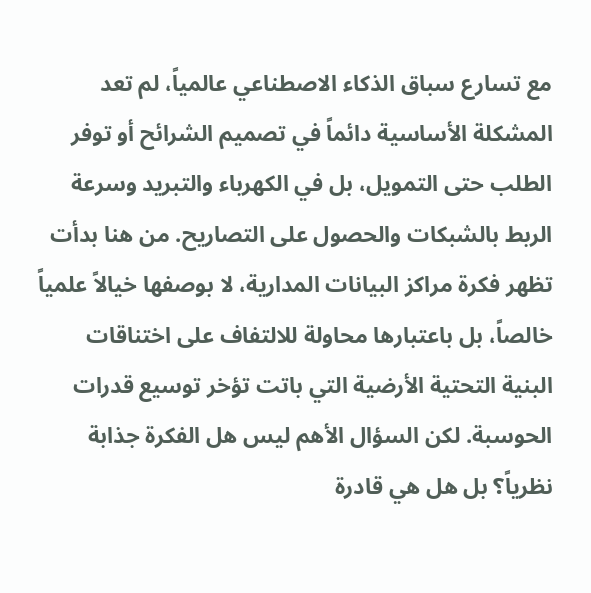مع تسارع سباق الذكاء الاصطناعي عالمياً، لم تعد المشكلة الأساسية دائماً في تصميم الشرائح أو توفر الطلب حتى التمويل، بل في الكهرباء والتبريد وسرعة الربط بالشبكات والحصول على التصاريح. من هنا بدأت تظهر فكرة مراكز البيانات المدارية، لا بوصفها خيالاً علمياً خالصاً، بل باعتبارها محاولة للالتفاف على اختناقات البنية التحتية الأرضية التي باتت تؤخر توسيع قدرات الحوسبة. لكن السؤال الأهم ليس هل الفكرة جذابة نظرياً؟ بل هل هي قادرة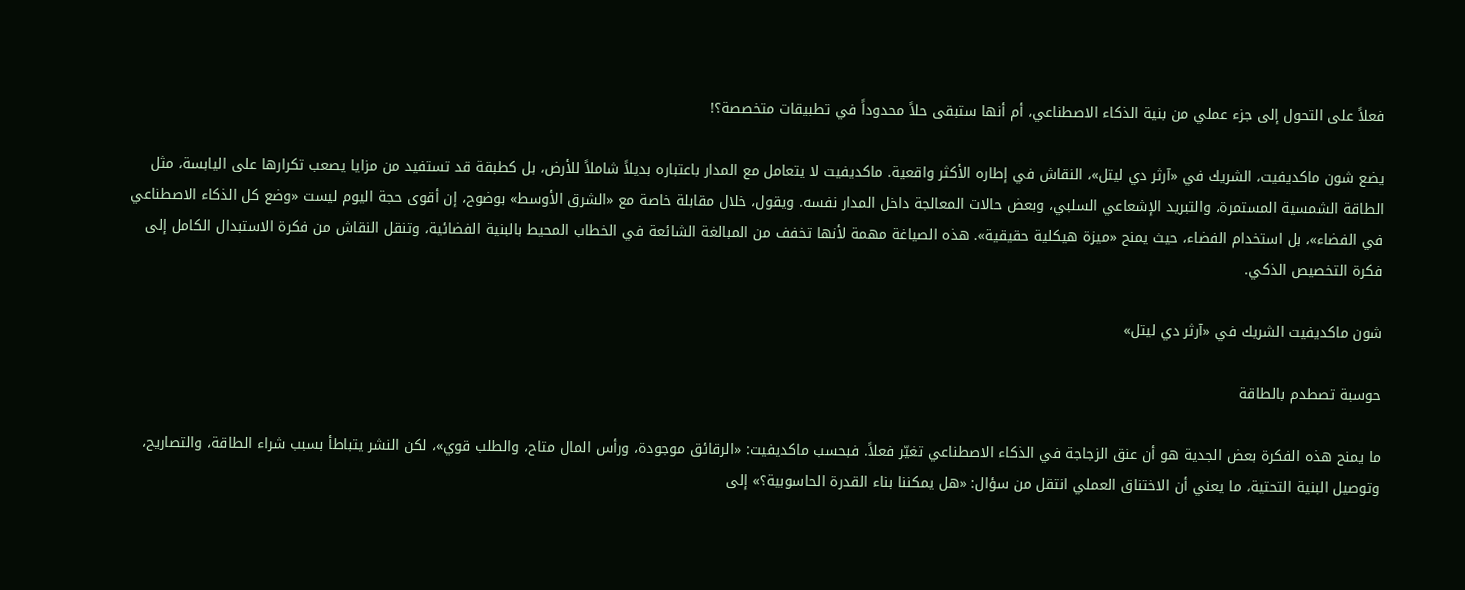فعلاً على التحول إلى جزء عملي من بنية الذكاء الاصطناعي، أم أنها ستبقى حلاً محدوداً في تطبيقات متخصصة؟!

يضع شون ماكديفيت، الشريك في «آرثر دي ليتل»، النقاش في إطاره الأكثر واقعية. ماكديفيت لا يتعامل مع المدار باعتباره بديلاً شاملاً للأرض، بل كطبقة قد تستفيد من مزايا يصعب تكرارها على اليابسة، مثل الطاقة الشمسية المستمرة، والتبريد الإشعاعي السلبي، وبعض حالات المعالجة داخل المدار نفسه. ويقول، خلال مقابلة خاصة مع «الشرق الأوسط» بوضوح، إن أقوى حجة اليوم ليست «وضع كل الذكاء الاصطناعي في الفضاء»، بل استخدام الفضاء، حيث يمنح «ميزة هيكلية حقيقية». هذه الصياغة مهمة لأنها تخفف من المبالغة الشائعة في الخطاب المحيط بالبنية الفضائية، وتنقل النقاش من فكرة الاستبدال الكامل إلى فكرة التخصيص الذكي.

شون ماكديفيت الشريك في «آرثر دي ليتل»

حوسبة تصطدم بالطاقة

ما يمنح هذه الفكرة بعض الجدية هو أن عنق الزجاجة في الذكاء الاصطناعي تغيّر فعلاً. فبحسب ماكديفيت: «الرقائق موجودة، ورأس المال متاح، والطلب قوي»، لكن النشر يتباطأ بسبب شراء الطاقة، والتصاريح، وتوصيل البنية التحتية، ما يعني أن الاختناق العملي انتقل من سؤال: «هل يمكننا بناء القدرة الحاسوبية؟» إلى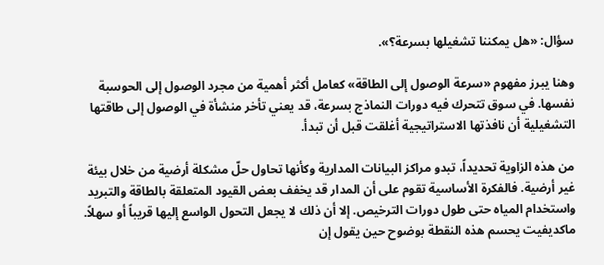سؤال: «هل يمكننا تشغيلها بسرعة؟».

وهنا يبرز مفهوم «سرعة الوصول إلى الطاقة» كعامل أكثر أهمية من مجرد الوصول إلى الحوسبة نفسها. في سوق تتحرك فيه دورات النماذج بسرعة، قد يعني تأخر منشأة في الوصول إلى طاقتها التشغيلية أن نافذتها الاستراتيجية أغلقت قبل أن تبدأ.

من هذه الزاوية تحديداً، تبدو مراكز البيانات المدارية وكأنها تحاول حلّ مشكلة أرضية من خلال بيئة غير أرضية. فالفكرة الأساسية تقوم على أن المدار قد يخفف بعض القيود المتعلقة بالطاقة والتبريد واستخدام المياه حتى طول دورات الترخيص. إلا أن ذلك لا يجعل التحول الواسع إليها قريباً أو سهلاً. ماكديفيت يحسم هذه النقطة بوضوح حين يقول إن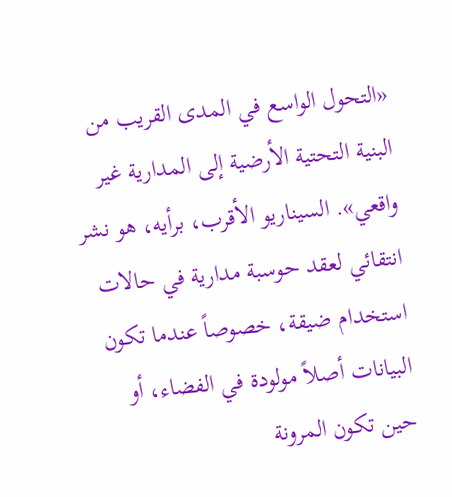«التحول الواسع في المدى القريب من البنية التحتية الأرضية إلى المدارية غير واقعي». السيناريو الأقرب، برأيه، هو نشر انتقائي لعقد حوسبة مدارية في حالات استخدام ضيقة، خصوصاً عندما تكون البيانات أصلاً مولودة في الفضاء، أو حين تكون المرونة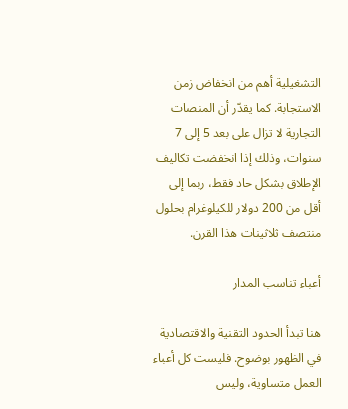التشغيلية أهم من انخفاض زمن الاستجابة. كما يقدّر أن المنصات التجارية لا تزال على بعد 5 إلى 7 سنوات، وذلك إذا انخفضت تكاليف الإطلاق بشكل حاد فقط، ربما إلى أقل من 200 دولار للكيلوغرام بحلول منتصف ثلاثينات هذا القرن.

أعباء تناسب المدار

هنا تبدأ الحدود التقنية والاقتصادية في الظهور بوضوح. فليست كل أعباء العمل متساوية، وليس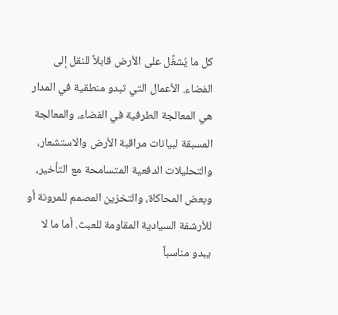كل ما يُشغَّل على الأرض قابلاً للنقل إلى الفضاء. الأعمال التي تبدو منطقية في المدار هي المعالجة الطرفية في الفضاء، والمعالجة المسبقة لبيانات مراقبة الأرض والاستشعار، والتحليلات الدفعية المتسامحة مع التأخير، وبعض المحاكاة، والتخزين المصمم للمرونة أو للأرشفة السيادية المقاومة للعبث. أما ما لا يبدو مناسباً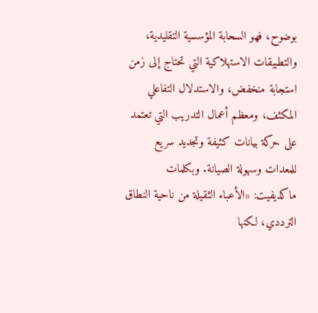بوضوح، فهو السحابة المؤسسية التقليدية، والتطبيقات الاستهلاكية التي تحتاج إلى زمن استجابة منخفض، والاستدلال التفاعلي المكثف، ومعظم أعمال التدريب التي تعتمد على حركة بيانات كثيفة وتجديد سريع للمعدات وسهولة الصيانة. وبكلمات ماكديفيت: «الأعباء الثقيلة من ناحية النطاق الترددي، لكنها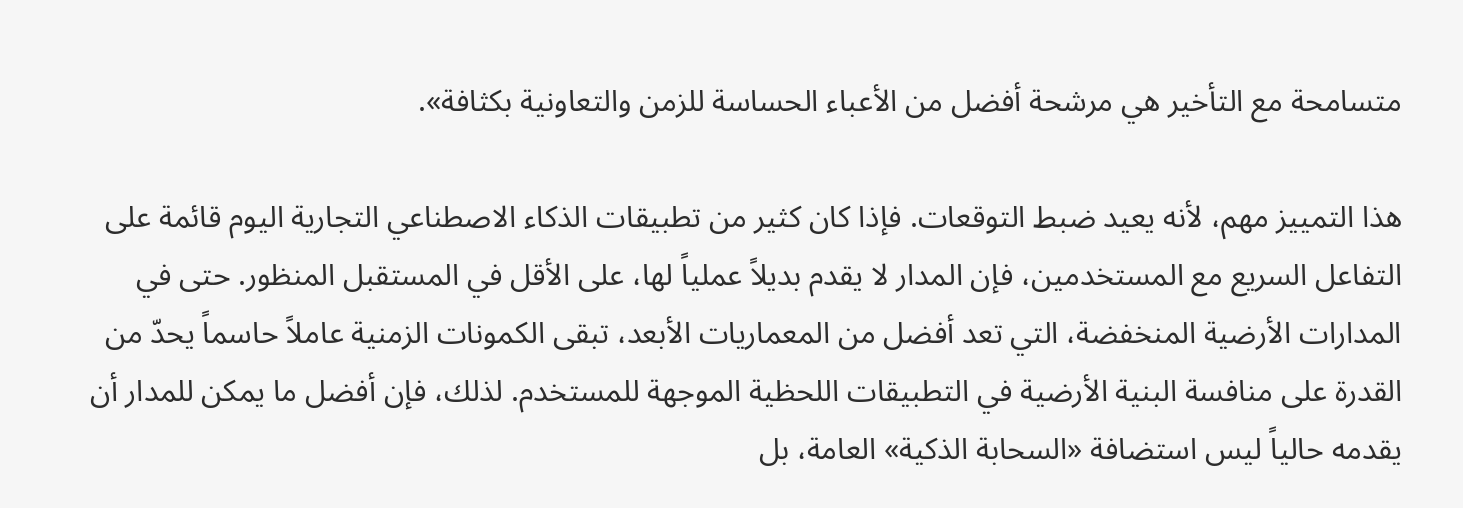متسامحة مع التأخير هي مرشحة أفضل من الأعباء الحساسة للزمن والتعاونية بكثافة».

هذا التمييز مهم، لأنه يعيد ضبط التوقعات. فإذا كان كثير من تطبيقات الذكاء الاصطناعي التجارية اليوم قائمة على التفاعل السريع مع المستخدمين، فإن المدار لا يقدم بديلاً عملياً لها، على الأقل في المستقبل المنظور. حتى في المدارات الأرضية المنخفضة، التي تعد أفضل من المعماريات الأبعد، تبقى الكمونات الزمنية عاملاً حاسماً يحدّ من القدرة على منافسة البنية الأرضية في التطبيقات اللحظية الموجهة للمستخدم. لذلك، فإن أفضل ما يمكن للمدار أن يقدمه حالياً ليس استضافة «السحابة الذكية» العامة، بل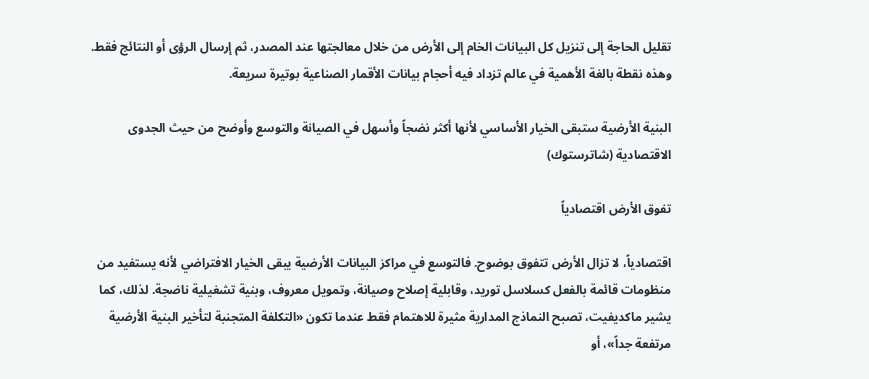تقليل الحاجة إلى تنزيل كل البيانات الخام إلى الأرض من خلال معالجتها عند المصدر، ثم إرسال الرؤى أو النتائج فقط. وهذه نقطة بالغة الأهمية في عالم تزداد فيه أحجام بيانات الأقمار الصناعية بوتيرة سريعة.

البنية الأرضية ستبقى الخيار الأساسي لأنها أكثر نضجاً وأسهل في الصيانة والتوسع وأوضح من حيث الجدوى الاقتصادية (شاترستوك)

تفوق الأرض اقتصادياً

اقتصادياً، لا تزال الأرض تتفوق بوضوح. فالتوسع في مراكز البيانات الأرضية يبقى الخيار الافتراضي لأنه يستفيد من منظومات قائمة بالفعل كسلاسل توريد، وقابلية إصلاح وصيانة، وتمويل معروف، وبنية تشغيلية ناضجة. لذلك، كما يشير ماكديفيت، تصبح النماذج المدارية مثيرة للاهتمام فقط عندما تكون «التكلفة المتجنبة لتأخير البنية الأرضية مرتفعة جداً»، أو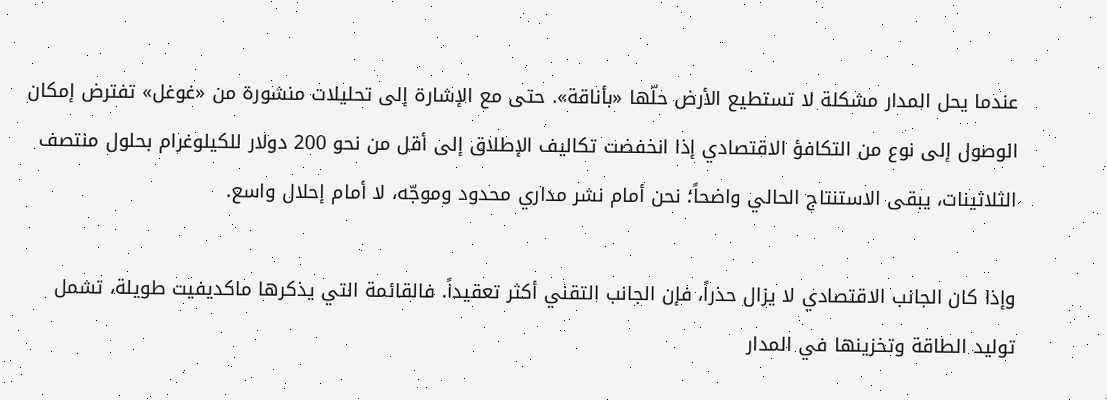عندما يحل المدار مشكلة لا تستطيع الأرض حلّها «بأناقة». حتى مع الإشارة إلى تحليلات منشورة من «غوغل» تفترض إمكان الوصول إلى نوع من التكافؤ الاقتصادي إذا انخفضت تكاليف الإطلاق إلى أقل من نحو 200 دولار للكيلوغرام بحلول منتصف الثلاثينات، يبقى الاستنتاج الحالي واضحاً؛ نحن أمام نشر مداري محدود وموجّه، لا أمام إحلال واسع.

وإذا كان الجانب الاقتصادي لا يزال حذراً، فإن الجانب التقني أكثر تعقيداً. فالقائمة التي يذكرها ماكديفيت طويلة، تشمل توليد الطاقة وتخزينها في المدار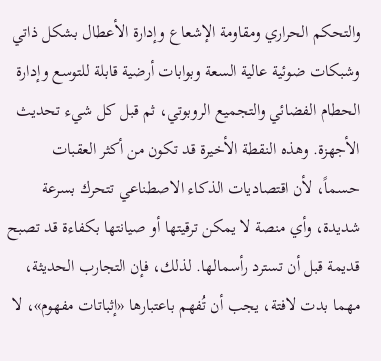والتحكم الحراري ومقاومة الإشعاع وإدارة الأعطال بشكل ذاتي وشبكات ضوئية عالية السعة وبوابات أرضية قابلة للتوسع وإدارة الحطام الفضائي والتجميع الروبوتي، ثم قبل كل شيء تحديث الأجهزة. وهذه النقطة الأخيرة قد تكون من أكثر العقبات حسماً، لأن اقتصاديات الذكاء الاصطناعي تتحرك بسرعة شديدة، وأي منصة لا يمكن ترقيتها أو صيانتها بكفاءة قد تصبح قديمة قبل أن تسترد رأسمالها. لذلك، فإن التجارب الحديثة، مهما بدت لافتة، يجب أن تُفهم باعتبارها «إثباتات مفهوم»، لا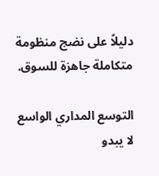دليلاً على نضج منظومة متكاملة جاهزة للسوق.

التوسع المداري الواسع لا يبدو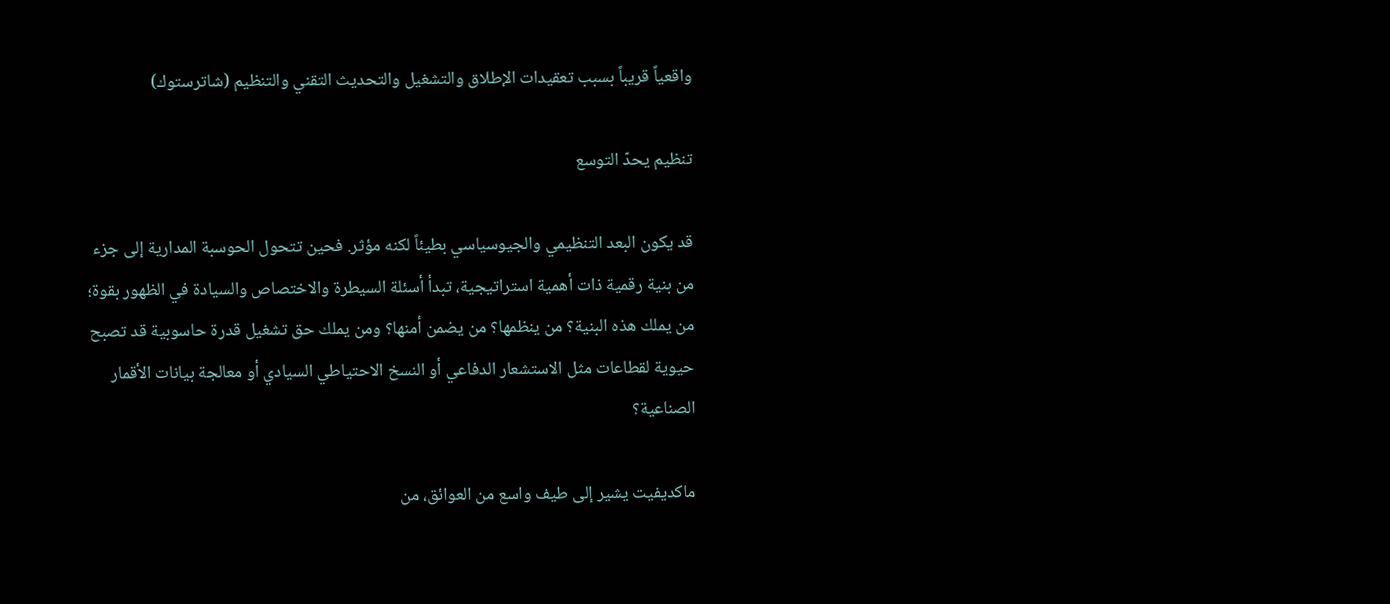واقعياً قريباً بسبب تعقيدات الإطلاق والتشغيل والتحديث التقني والتنظيم (شاترستوك)

تنظيم يحدّ التوسع

قد يكون البعد التنظيمي والجيوسياسي بطيئاً لكنه مؤثر. فحين تتحول الحوسبة المدارية إلى جزء من بنية رقمية ذات أهمية استراتيجية، تبدأ أسئلة السيطرة والاختصاص والسيادة في الظهور بقوة؛ من يملك هذه البنية؟ من ينظمها؟ من يضمن أمنها؟ ومن يملك حق تشغيل قدرة حاسوبية قد تصبح حيوية لقطاعات مثل الاستشعار الدفاعي أو النسخ الاحتياطي السيادي أو معالجة بيانات الأقمار الصناعية؟

ماكديفيت يشير إلى طيف واسع من العوائق، من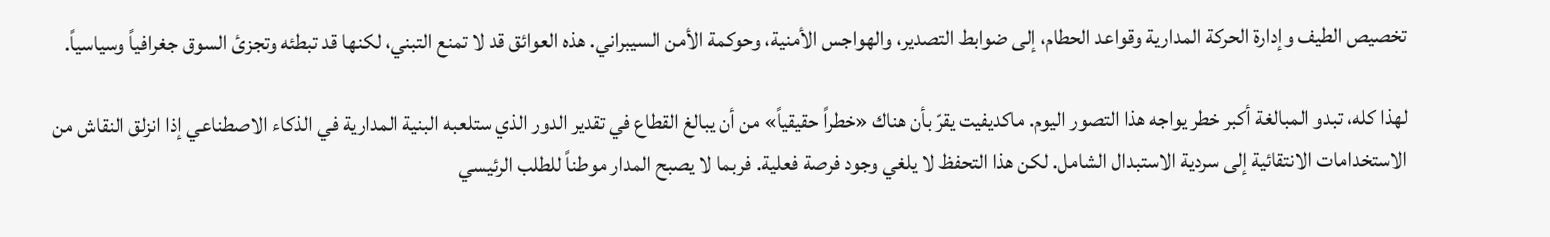تخصيص الطيف وإدارة الحركة المدارية وقواعد الحطام، إلى ضوابط التصدير، والهواجس الأمنية، وحوكمة الأمن السيبراني. هذه العوائق قد لا تمنع التبني، لكنها قد تبطئه وتجزئ السوق جغرافياً وسياسياً.

لهذا كله، تبدو المبالغة أكبر خطر يواجه هذا التصور اليوم. ماكديفيت يقرّ بأن هناك «خطراً حقيقياً» من أن يبالغ القطاع في تقدير الدور الذي ستلعبه البنية المدارية في الذكاء الاصطناعي إذا انزلق النقاش من الاستخدامات الانتقائية إلى سردية الاستبدال الشامل. لكن هذا التحفظ لا يلغي وجود فرصة فعلية. فربما لا يصبح المدار موطناً للطلب الرئيسي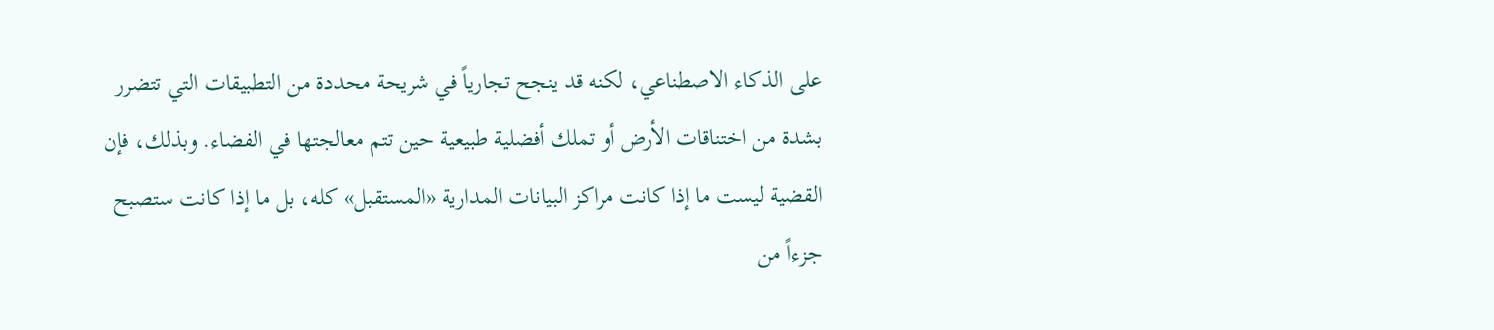على الذكاء الاصطناعي، لكنه قد ينجح تجارياً في شريحة محددة من التطبيقات التي تتضرر بشدة من اختناقات الأرض أو تملك أفضلية طبيعية حين تتم معالجتها في الفضاء. وبذلك، فإن القضية ليست ما إذا كانت مراكز البيانات المدارية «المستقبل» كله، بل ما إذا كانت ستصبح جزءاً من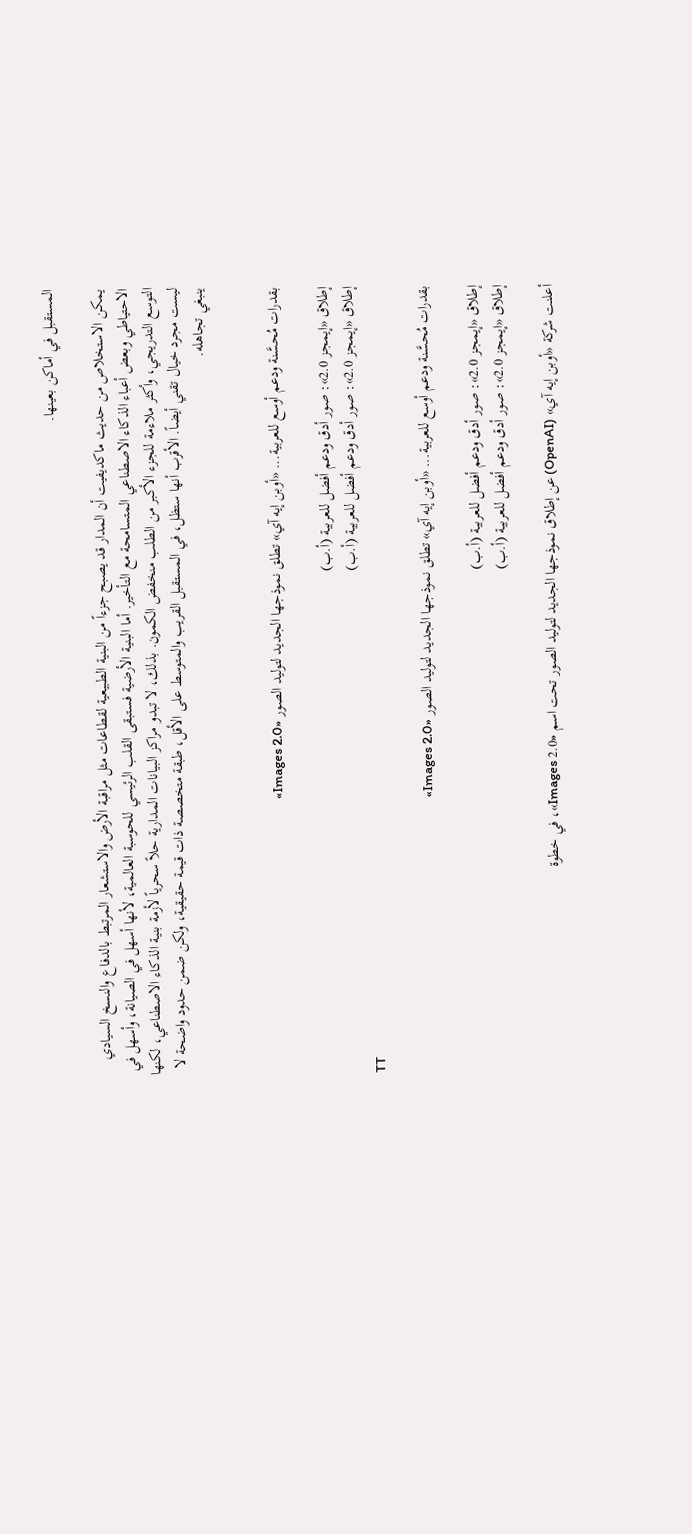المستقبل في أماكن بعينها.

يمكن الاستخلاص من حديث ماكديفيت أن المدار قد يصبح جزءاً من البنية الطبيعية لقطاعات مثل مراقبة الأرض والاستشعار المرتبط بالدفاع والنسخ السيادي الاحتياطي وبعض أعباء الذكاء الاصطناعي المتسامحة مع التأخير. أما البنية الأرضية فستبقى القلب الرئيسي للحوسبة العالمية، لأنها أسهل في الصيانة، وأسهل في التوسع التدريجي، وأكثر ملاءمة للجزء الأكبر من الطلب منخفض الكمون. بذلك، لا تبدو مراكز البيانات المدارية حلاً سحرياً لأزمة بنية الذكاء الاصطناعي، لكنها ليست مجرد خيال تقني أيضاً. الأقرب أنها ستظل، في المستقبل القريب والمتوسط على الأقل، طبقة متخصصة ذات قيمة حقيقية، ولكن ضمن حدود واضحة لا ينبغي تجاهله.


بقدرات مُحسَّنة ودعم أوسع للعربية... «أوبن إيه آي» تطلق نموذجها الجديد لتوليد الصور «Images 2.0»

إطلاق «إيمجز 2.0»: صور أدق ودعم أفضل للعربية (أ.ب)
إطلاق «إيمجز 2.0»: صور أدق ودعم أفضل للعربية (أ.ب)
TT

بقدرات مُحسَّنة ودعم أوسع للعربية... «أوبن إيه آي» تطلق نموذجها الجديد لتوليد الصور «Images 2.0»

إطلاق «إيمجز 2.0»: صور أدق ودعم أفضل للعربية (أ.ب)
إطلاق «إيمجز 2.0»: صور أدق ودعم أفضل للعربية (أ.ب)

أعلنت شركة «أوبن إيه آي» (OpenAI) عن إطلاق نموذجها الجديد لتوليد الصور تحت اسم «Images 2.0»، في خطوة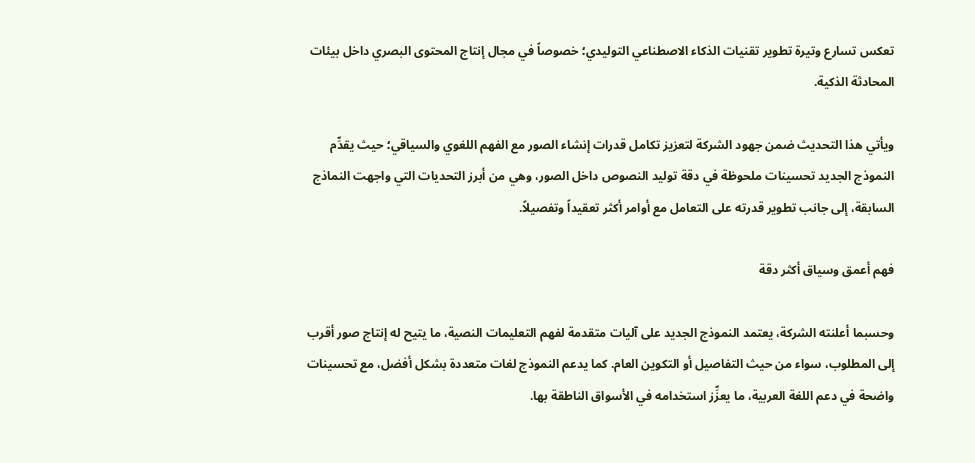تعكس تسارع وتيرة تطوير تقنيات الذكاء الاصطناعي التوليدي؛ خصوصاً في مجال إنتاج المحتوى البصري داخل بيئات المحادثة الذكية.

ويأتي هذا التحديث ضمن جهود الشركة لتعزيز تكامل قدرات إنشاء الصور مع الفهم اللغوي والسياقي؛ حيث يقدِّم النموذج الجديد تحسينات ملحوظة في دقة توليد النصوص داخل الصور، وهي من أبرز التحديات التي واجهت النماذج السابقة، إلى جانب تطوير قدرته على التعامل مع أوامر أكثر تعقيداً وتفصيلاً.

فهم أعمق وسياق أكثر دقة

وحسبما أعلنته الشركة، يعتمد النموذج الجديد على آليات متقدمة لفهم التعليمات النصية، ما يتيح له إنتاج صور أقرب إلى المطلوب، سواء من حيث التفاصيل أو التكوين العام. كما يدعم النموذج لغات متعددة بشكل أفضل، مع تحسينات واضحة في دعم اللغة العربية، ما يعزِّز استخدامه في الأسواق الناطقة بها.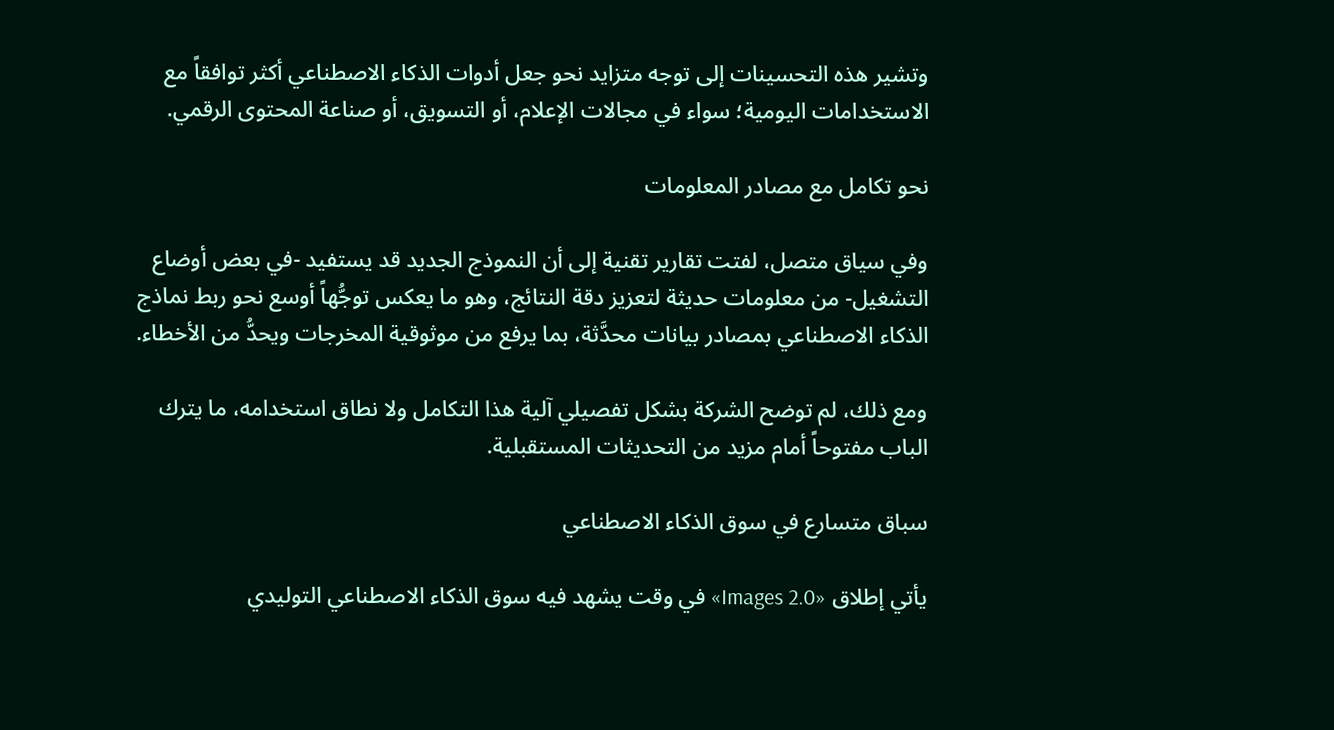وتشير هذه التحسينات إلى توجه متزايد نحو جعل أدوات الذكاء الاصطناعي أكثر توافقاً مع الاستخدامات اليومية؛ سواء في مجالات الإعلام، أو التسويق، أو صناعة المحتوى الرقمي.

نحو تكامل مع مصادر المعلومات

وفي سياق متصل، لفتت تقارير تقنية إلى أن النموذج الجديد قد يستفيد -في بعض أوضاع التشغيل- من معلومات حديثة لتعزيز دقة النتائج، وهو ما يعكس توجُّهاً أوسع نحو ربط نماذج الذكاء الاصطناعي بمصادر بيانات محدَّثة، بما يرفع من موثوقية المخرجات ويحدُّ من الأخطاء.

ومع ذلك، لم توضح الشركة بشكل تفصيلي آلية هذا التكامل ولا نطاق استخدامه، ما يترك الباب مفتوحاً أمام مزيد من التحديثات المستقبلية.

سباق متسارع في سوق الذكاء الاصطناعي

يأتي إطلاق «Images 2.0» في وقت يشهد فيه سوق الذكاء الاصطناعي التوليدي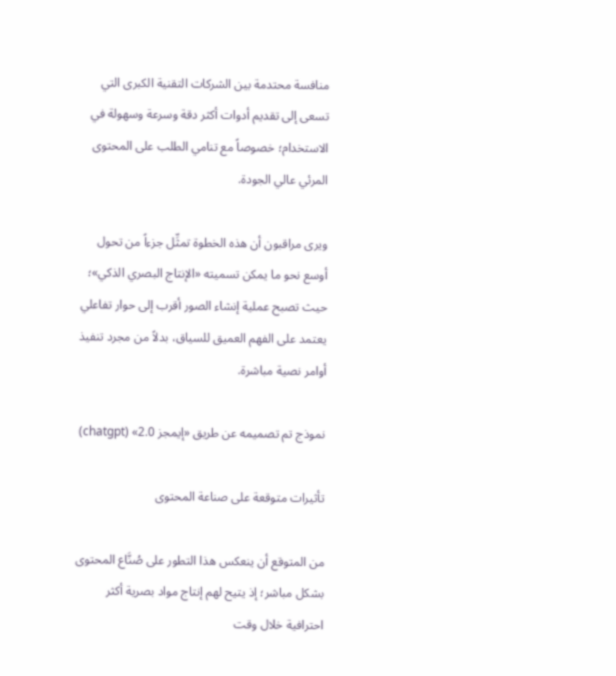منافسة محتدمة بين الشركات التقنية الكبرى التي تسعى إلى تقديم أدوات أكثر دقة وسرعة وسهولة في الاستخدام؛ خصوصاً مع تنامي الطلب على المحتوى المرئي عالي الجودة.

ويرى مراقبون أن هذه الخطوة تمثِّل جزءاً من تحول أوسع نحو ما يمكن تسميته «الإنتاج البصري الذكي»؛ حيث تصبح عملية إنشاء الصور أقرب إلى حوار تفاعلي يعتمد على الفهم العميق للسياق، بدلاً من مجرد تنفيذ أوامر نصية مباشرة.

نموذج تم تصميمه عن طريق «إيمجز 2.0» (chatgpt)

تأثيرات متوقعة على صناعة المحتوى

من المتوقع أن ينعكس هذا التطور على صُنَّاع المحتوى بشكل مباشر؛ إذ يتيح لهم إنتاج مواد بصرية أكثر احترافية خلال وقت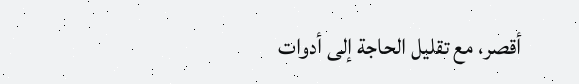أقصر، مع تقليل الحاجة إلى أدوات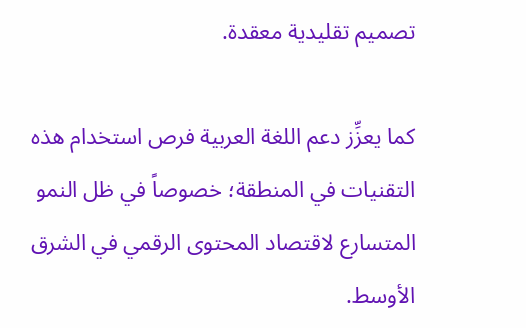تصميم تقليدية معقدة.

كما يعزِّز دعم اللغة العربية فرص استخدام هذه التقنيات في المنطقة؛ خصوصاً في ظل النمو المتسارع لاقتصاد المحتوى الرقمي في الشرق الأوسط.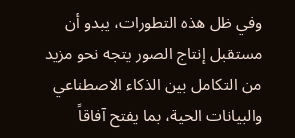وفي ظل هذه التطورات، يبدو أن مستقبل إنتاج الصور يتجه نحو مزيد من التكامل بين الذكاء الاصطناعي والبيانات الحية، بما يفتح آفاقاً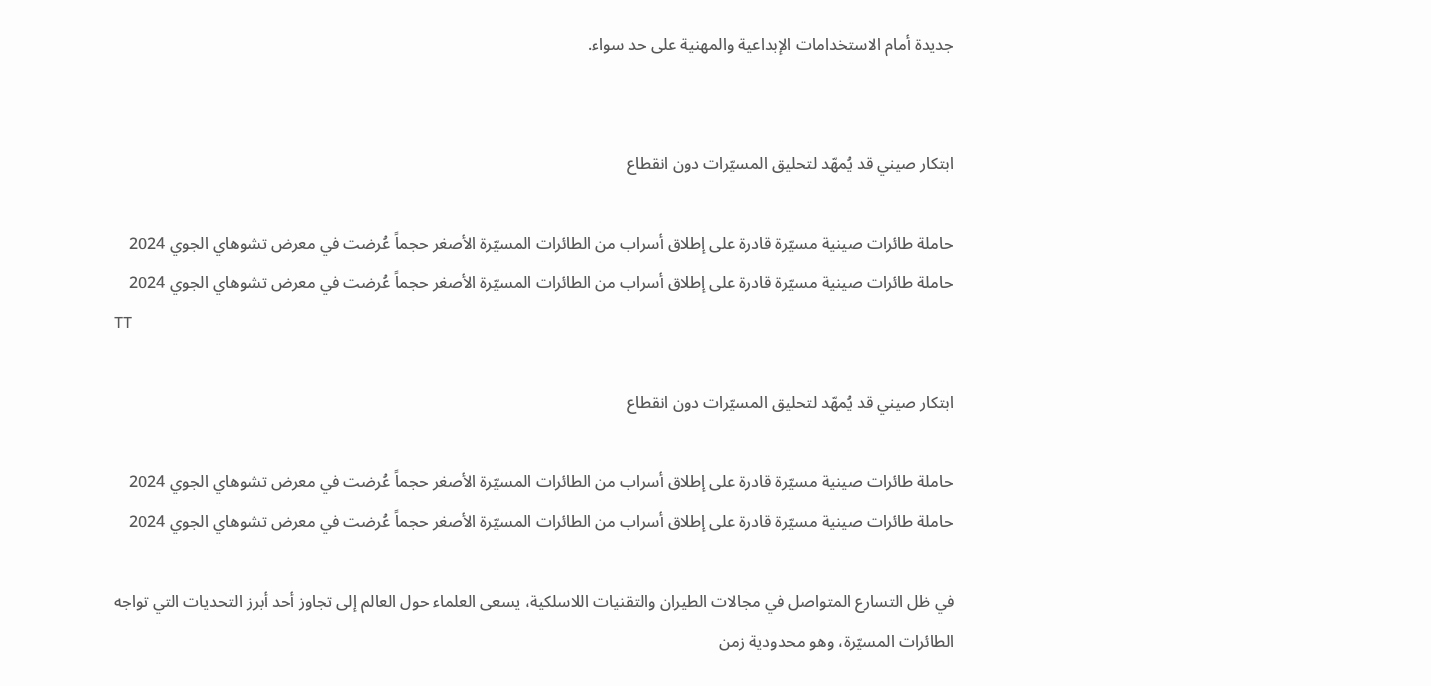جديدة أمام الاستخدامات الإبداعية والمهنية على حد سواء.


ابتكار صيني قد يُمهّد لتحليق المسيّرات دون انقطاع

حاملة طائرات صينية مسيّرة قادرة على إطلاق أسراب من الطائرات المسيّرة الأصغر حجماً عُرضت في معرض تشوهاي الجوي 2024
حاملة طائرات صينية مسيّرة قادرة على إطلاق أسراب من الطائرات المسيّرة الأصغر حجماً عُرضت في معرض تشوهاي الجوي 2024
TT

ابتكار صيني قد يُمهّد لتحليق المسيّرات دون انقطاع

حاملة طائرات صينية مسيّرة قادرة على إطلاق أسراب من الطائرات المسيّرة الأصغر حجماً عُرضت في معرض تشوهاي الجوي 2024
حاملة طائرات صينية مسيّرة قادرة على إطلاق أسراب من الطائرات المسيّرة الأصغر حجماً عُرضت في معرض تشوهاي الجوي 2024

في ظل التسارع المتواصل في مجالات الطيران والتقنيات اللاسلكية، يسعى العلماء حول العالم إلى تجاوز أحد أبرز التحديات التي تواجه الطائرات المسيّرة، وهو محدودية زمن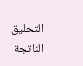التحليق الناتجة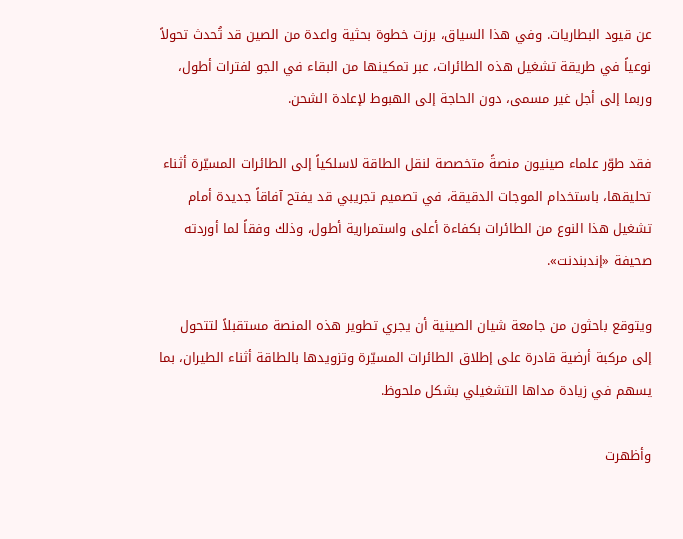عن قيود البطاريات. وفي هذا السياق، برزت خطوة بحثية واعدة من الصين قد تُحدث تحولاً نوعياً في طريقة تشغيل هذه الطائرات، عبر تمكينها من البقاء في الجو لفترات أطول، وربما إلى أجل غير مسمى، دون الحاجة إلى الهبوط لإعادة الشحن.

فقد طوّر علماء صينيون منصةً متخصصة لنقل الطاقة لاسلكياً إلى الطائرات المسيّرة أثناء تحليقها، باستخدام الموجات الدقيقة، في تصميم تجريبي قد يفتح آفاقاً جديدة أمام تشغيل هذا النوع من الطائرات بكفاءة أعلى واستمرارية أطول، وذلك وفقاً لما أوردته صحيفة «إندبندنت».

ويتوقع باحثون من جامعة شيان الصينية أن يجري تطوير هذه المنصة مستقبلاً لتتحول إلى مركبة أرضية قادرة على إطلاق الطائرات المسيّرة وتزويدها بالطاقة أثناء الطيران، بما يسهم في زيادة مداها التشغيلي بشكل ملحوظ.

وأظهرت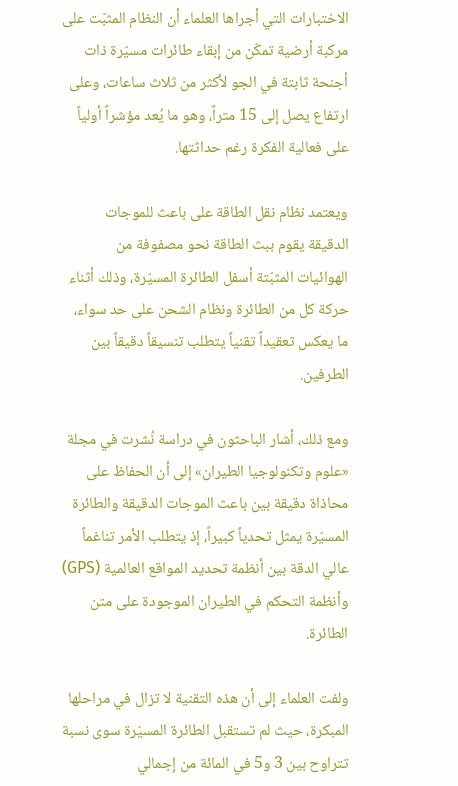الاختبارات التي أجراها العلماء أن النظام المثبّت على مركبة أرضية تمكّن من إبقاء طائرات مسيّرة ذات أجنحة ثابتة في الجو لأكثر من ثلاث ساعات، وعلى ارتفاع يصل إلى 15 متراً، وهو ما يُعد مؤشراً أولياً على فعالية الفكرة رغم حداثتها.

ويعتمد نظام نقل الطاقة على باعث للموجات الدقيقة يقوم ببث الطاقة نحو مصفوفة من الهوائيات المثبّتة أسفل الطائرة المسيّرة، وذلك أثناء حركة كل من الطائرة ونظام الشحن على حد سواء، ما يعكس تعقيداً تقنياً يتطلب تنسيقاً دقيقاً بين الطرفين.

ومع ذلك، أشار الباحثون في دراسة نُشرت في مجلة «علوم وتكنولوجيا الطيران» إلى أن الحفاظ على محاذاة دقيقة بين باعث الموجات الدقيقة والطائرة المسيّرة يمثل تحدياً كبيراً، إذ يتطلب الأمر تناغماً عالي الدقة بين أنظمة تحديد المواقع العالمية (GPS) وأنظمة التحكم في الطيران الموجودة على متن الطائرة.

ولفت العلماء إلى أن هذه التقنية لا تزال في مراحلها المبكرة، حيث لم تستقبل الطائرة المسيّرة سوى نسبة تتراوح بين 3 و5 في المائة من إجمالي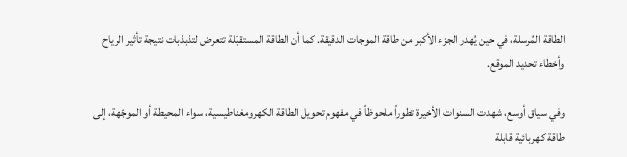الطاقة المُرسلة، في حين يُهدر الجزء الأكبر من طاقة الموجات الدقيقة. كما أن الطاقة المستقبَلة تتعرض لتذبذبات نتيجة تأثير الرياح وأخطاء تحديد الموقع.

وفي سياق أوسع، شهدت السنوات الأخيرة تطوراً ملحوظاً في مفهوم تحويل الطاقة الكهرومغناطيسية، سواء المحيطة أو الموجّهة، إلى طاقة كهربائية قابلة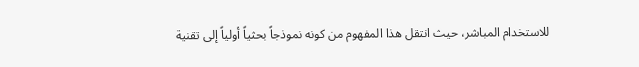للاستخدام المباشر، حيث انتقل هذا المفهوم من كونه نموذجاً بحثياً أولياً إلى تقنية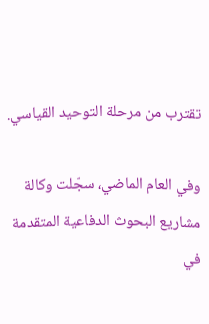تقترب من مرحلة التوحيد القياسي.

وفي العام الماضي، سجّلت وكالة مشاريع البحوث الدفاعية المتقدمة في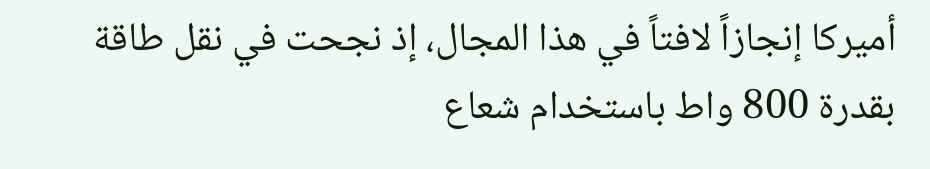أميركا إنجازاً لافتاً في هذا المجال، إذ نجحت في نقل طاقة بقدرة 800 واط باستخدام شعاع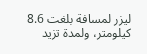ليزر لمسافة بلغت 8.6 كيلومتر، ولمدة تزيد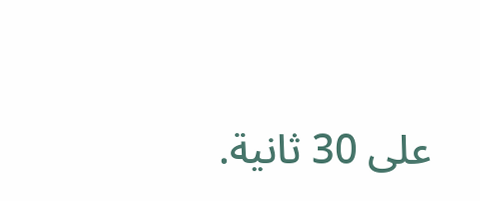على 30 ثانية.